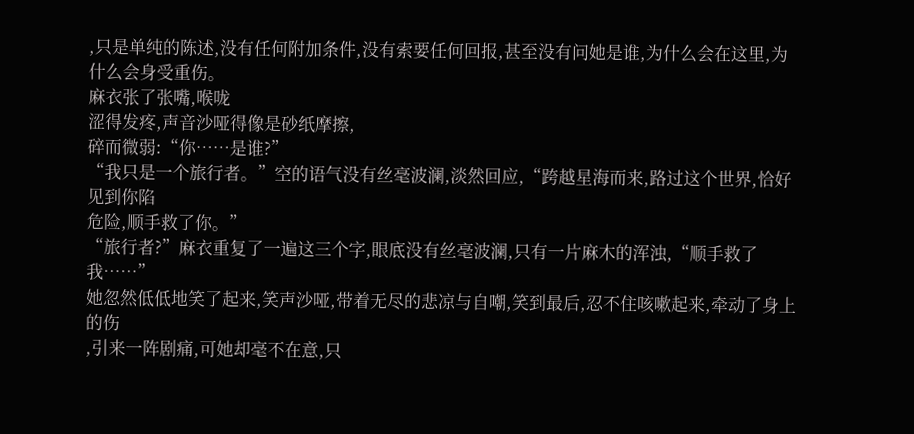,只是单纯的陈述,没有任何附加条件,没有索要任何回报,甚至没有问她是谁,为什么会在这里,为什么会身受重伤。
麻衣张了张嘴,喉咙
涩得发疼,声音沙哑得像是砂纸摩擦,
碎而微弱:“你……是谁?”
“我只是一个旅行者。”空的语气没有丝毫波澜,淡然回应,“跨越星海而来,路过这个世界,恰好见到你陷
危险,顺手救了你。”
“旅行者?”麻衣重复了一遍这三个字,眼底没有丝毫波澜,只有一片麻木的浑浊,“顺手救了我……”
她忽然低低地笑了起来,笑声沙哑,带着无尽的悲凉与自嘲,笑到最后,忍不住咳嗽起来,牵动了身上的伤
,引来一阵剧痛,可她却毫不在意,只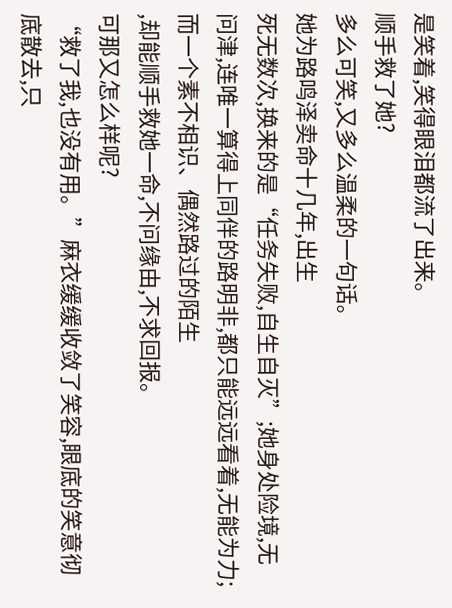是笑着,笑得眼泪都流了出来。
顺手救了她?
多么可笑,又多么温柔的一句话。
她为路鸣泽卖命十几年,出生
死无数次,换来的是“任务失败,自生自灭”;她身处险境,无
问津,连唯一算得上同伴的路明非,都只能远远看着,无能为力;而一个素不相识、偶然路过的陌生
,却能顺手救她一命,不问缘由,不求回报。
可那又怎么样呢?
“救了我,也没有用。”麻衣缓缓收敛了笑容,眼底的笑意彻底散去,只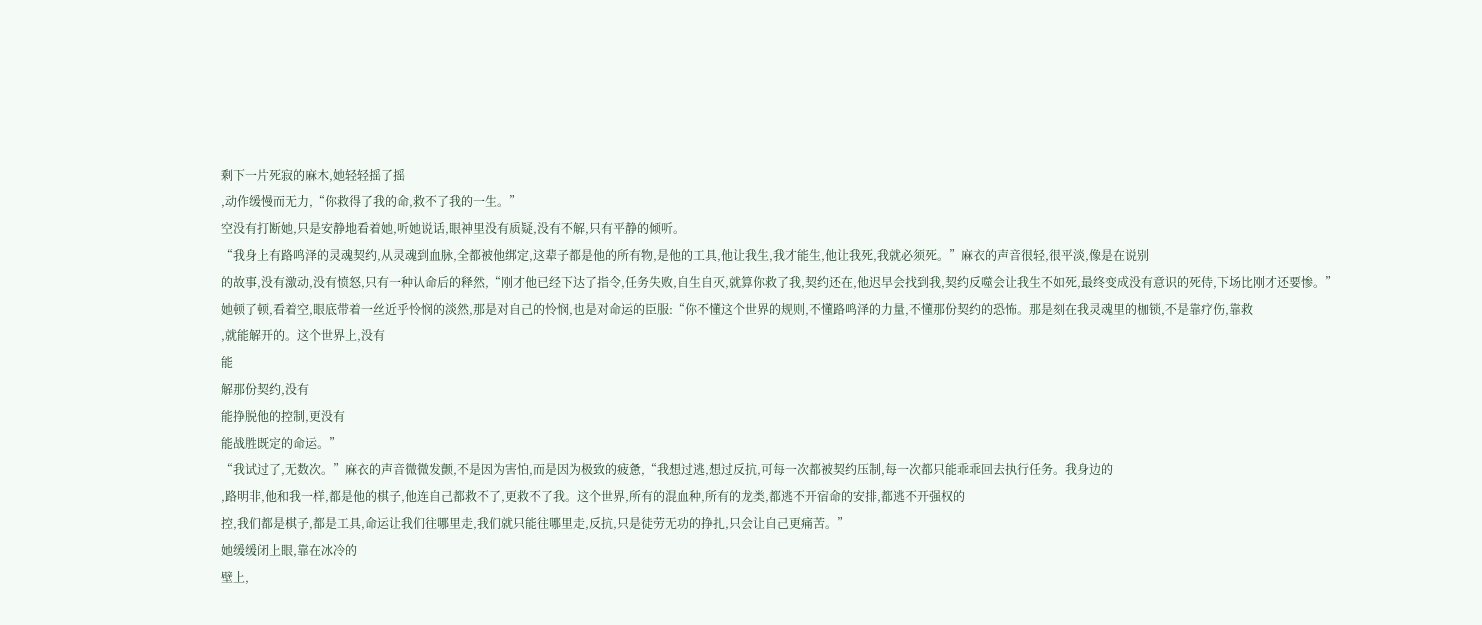剩下一片死寂的麻木,她轻轻摇了摇
,动作缓慢而无力,“你救得了我的命,救不了我的一生。”
空没有打断她,只是安静地看着她,听她说话,眼神里没有质疑,没有不解,只有平静的倾听。
“我身上有路鸣泽的灵魂契约,从灵魂到血脉,全都被他绑定,这辈子都是他的所有物,是他的工具,他让我生,我才能生,他让我死,我就必须死。”麻衣的声音很轻,很平淡,像是在说别
的故事,没有激动,没有愤怒,只有一种认命后的释然,“刚才他已经下达了指令,任务失败,自生自灭,就算你救了我,契约还在,他迟早会找到我,契约反噬会让我生不如死,最终变成没有意识的死侍,下场比刚才还要惨。”
她顿了顿,看着空,眼底带着一丝近乎怜悯的淡然,那是对自己的怜悯,也是对命运的臣服:“你不懂这个世界的规则,不懂路鸣泽的力量,不懂那份契约的恐怖。那是刻在我灵魂里的枷锁,不是靠疗伤,靠救
,就能解开的。这个世界上,没有
能
解那份契约,没有
能挣脱他的控制,更没有
能战胜既定的命运。”
“我试过了,无数次。”麻衣的声音微微发颤,不是因为害怕,而是因为极致的疲惫,“我想过逃,想过反抗,可每一次都被契约压制,每一次都只能乖乖回去执行任务。我身边的
,路明非,他和我一样,都是他的棋子,他连自己都救不了,更救不了我。这个世界,所有的混血种,所有的龙类,都逃不开宿命的安排,都逃不开强权的
控,我们都是棋子,都是工具,命运让我们往哪里走,我们就只能往哪里走,反抗,只是徒劳无功的挣扎,只会让自己更痛苦。”
她缓缓闭上眼,靠在冰冷的
壁上,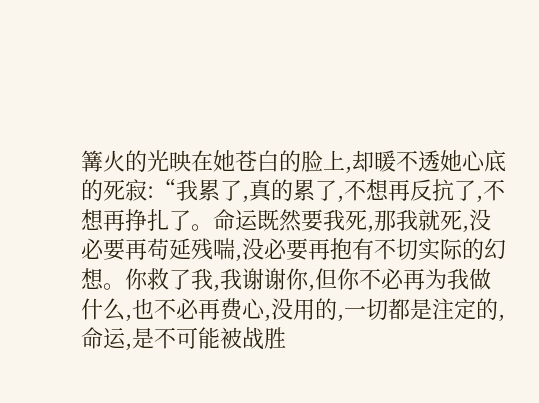篝火的光映在她苍白的脸上,却暖不透她心底的死寂:“我累了,真的累了,不想再反抗了,不想再挣扎了。命运既然要我死,那我就死,没必要再苟延残喘,没必要再抱有不切实际的幻想。你救了我,我谢谢你,但你不必再为我做什么,也不必再费心,没用的,一切都是注定的,命运,是不可能被战胜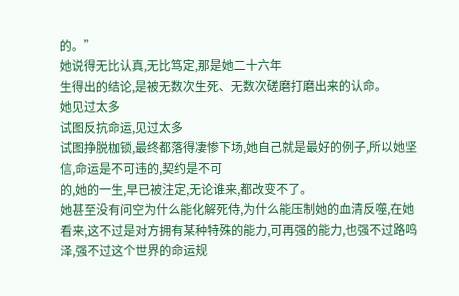的。”
她说得无比认真,无比笃定,那是她二十六年
生得出的结论,是被无数次生死、无数次磋磨打磨出来的认命。
她见过太多
试图反抗命运,见过太多
试图挣脱枷锁,最终都落得凄惨下场,她自己就是最好的例子,所以她坚信,命运是不可违的,契约是不可
的,她的一生,早已被注定,无论谁来,都改变不了。
她甚至没有问空为什么能化解死侍,为什么能压制她的血清反噬,在她看来,这不过是对方拥有某种特殊的能力,可再强的能力,也强不过路鸣泽,强不过这个世界的命运规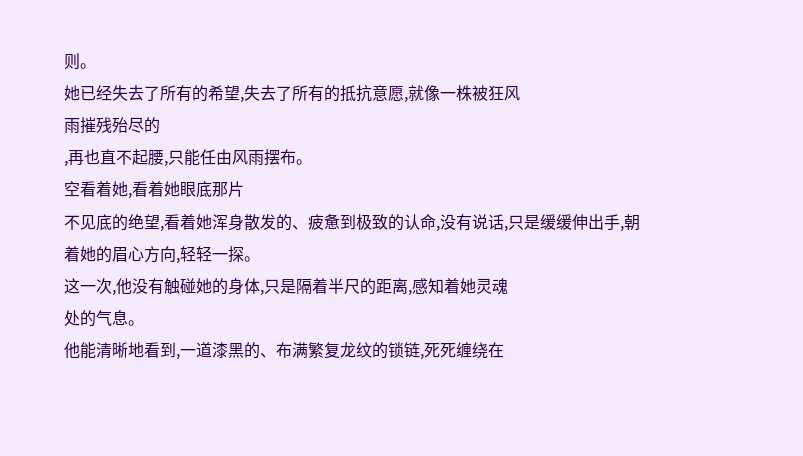则。
她已经失去了所有的希望,失去了所有的抵抗意愿,就像一株被狂风
雨摧残殆尽的
,再也直不起腰,只能任由风雨摆布。
空看着她,看着她眼底那片
不见底的绝望,看着她浑身散发的、疲惫到极致的认命,没有说话,只是缓缓伸出手,朝着她的眉心方向,轻轻一探。
这一次,他没有触碰她的身体,只是隔着半尺的距离,感知着她灵魂
处的气息。
他能清晰地看到,一道漆黑的、布满繁复龙纹的锁链,死死缠绕在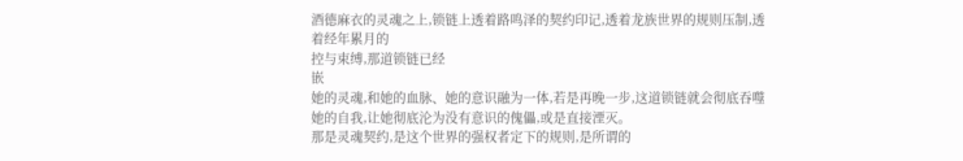酒德麻衣的灵魂之上,锁链上透着路鸣泽的契约印记,透着龙族世界的规则压制,透着经年累月的
控与束缚,那道锁链已经
嵌
她的灵魂,和她的血脉、她的意识融为一体,若是再晚一步,这道锁链就会彻底吞噬她的自我,让她彻底沦为没有意识的傀儡,或是直接湮灭。
那是灵魂契约,是这个世界的强权者定下的规则,是所谓的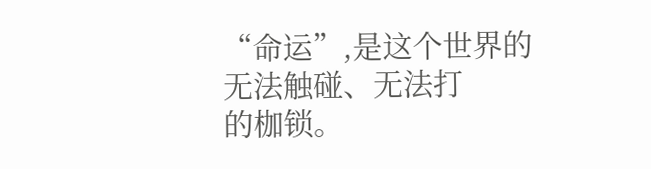“命运”,是这个世界的
无法触碰、无法打
的枷锁。